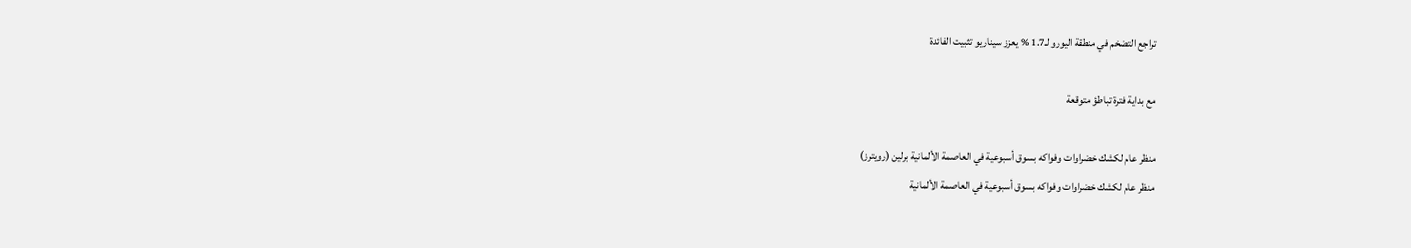تراجع التضخم في منطقة اليورو لـ1.7 % يعزز سيناريو تثبيت الفائدة

مع بداية فترة تباطؤ متوقعة

منظر عام لكشك خضراوات وفواكه بسوق أسبوعية في العاصمة الألمانية برلين (رويترز)
منظر عام لكشك خضراوات وفواكه بسوق أسبوعية في العاصمة الألمانية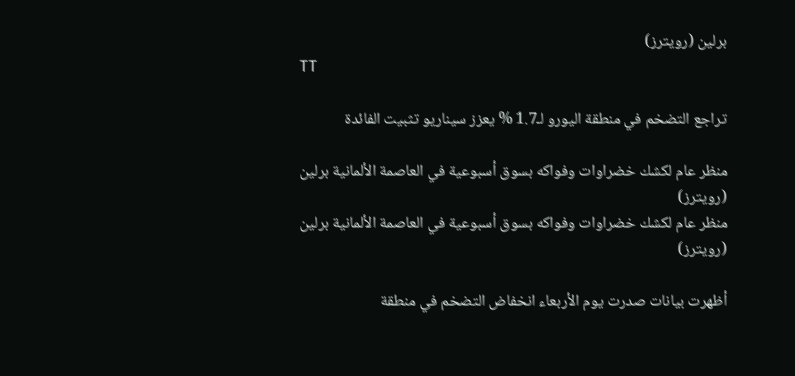برلين (رويترز)
TT

تراجع التضخم في منطقة اليورو لـ1.7 % يعزز سيناريو تثبيت الفائدة

منظر عام لكشك خضراوات وفواكه بسوق أسبوعية في العاصمة الألمانية برلين (رويترز)
منظر عام لكشك خضراوات وفواكه بسوق أسبوعية في العاصمة الألمانية برلين (رويترز)

أظهرت بيانات صدرت يوم الأربعاء انخفاض التضخم في منطقة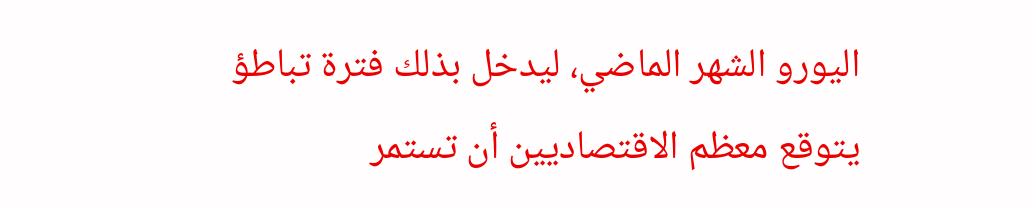اليورو الشهر الماضي، ليدخل بذلك فترة تباطؤ يتوقع معظم الاقتصاديين أن تستمر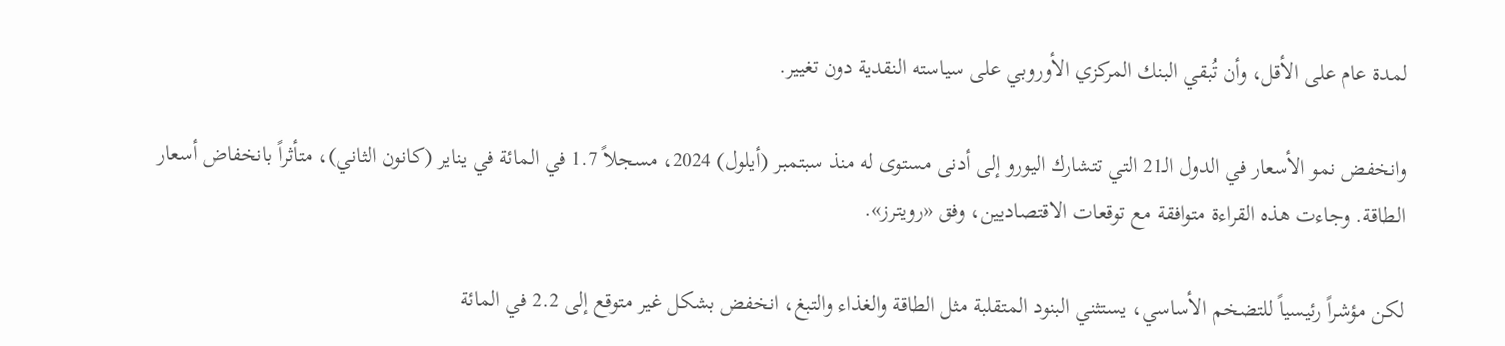لمدة عام على الأقل، وأن تُبقي البنك المركزي الأوروبي على سياسته النقدية دون تغيير.

وانخفض نمو الأسعار في الدول الـ21 التي تتشارك اليورو إلى أدنى مستوى له منذ سبتمبر (أيلول) 2024، مسجلاً 1.7 في المائة في يناير (كانون الثاني)، متأثراً بانخفاض أسعار الطاقة. وجاءت هذه القراءة متوافقة مع توقعات الاقتصاديين، وفق «رويترز».

لكن مؤشراً رئيسياً للتضخم الأساسي، يستثني البنود المتقلبة مثل الطاقة والغذاء والتبغ، انخفض بشكل غير متوقع إلى 2.2 في المائة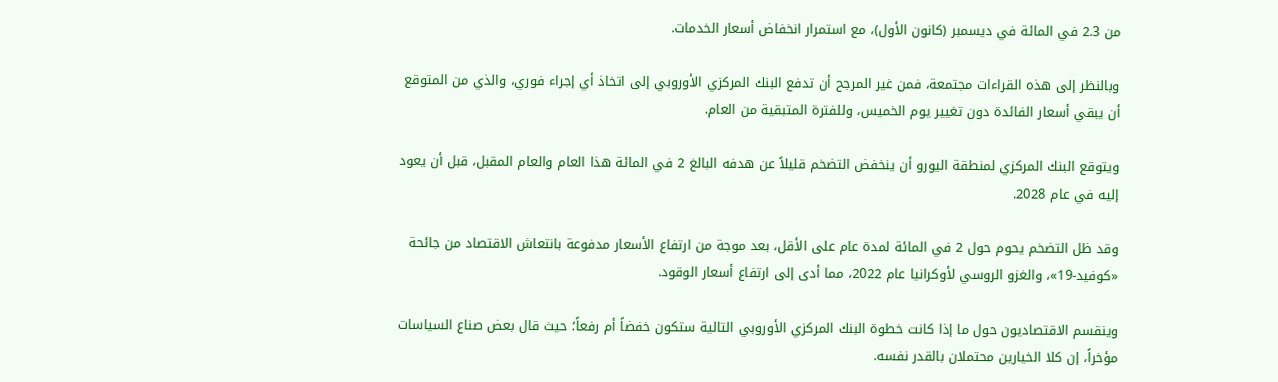من 2.3 في المائة في ديسمبر (كانون الأول)، مع استمرار انخفاض أسعار الخدمات.

وبالنظر إلى هذه القراءات مجتمعة، فمن غير المرجح أن تدفع البنك المركزي الأوروبي إلى اتخاذ أي إجراء فوري، والذي من المتوقع أن يبقي أسعار الفائدة دون تغيير يوم الخميس، وللفترة المتبقية من العام.

ويتوقع البنك المركزي لمنطقة اليورو أن ينخفض التضخم قليلاً عن هدفه البالغ 2 في المائة هذا العام والعام المقبل، قبل أن يعود إليه في عام 2028.

وقد ظل التضخم يحوم حول 2 في المائة لمدة عام على الأقل، بعد موجة من ارتفاع الأسعار مدفوعة بانتعاش الاقتصاد من جائحة «كوفيد-19»، والغزو الروسي لأوكرانيا عام 2022، مما أدى إلى ارتفاع أسعار الوقود.

وينقسم الاقتصاديون حول ما إذا كانت خطوة البنك المركزي الأوروبي التالية ستكون خفضاً أم رفعاً؛ حيث قال بعض صناع السياسات مؤخراً، إن كلا الخيارين محتملان بالقدر نفسه.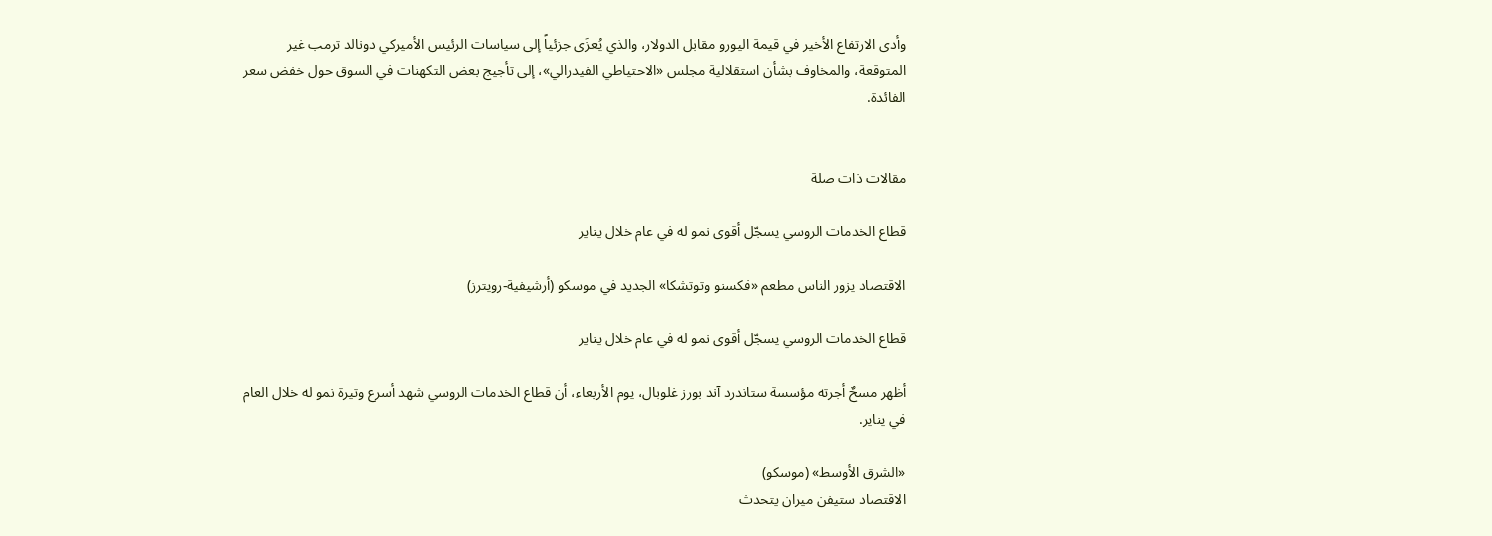وأدى الارتفاع الأخير في قيمة اليورو مقابل الدولار، والذي يُعزَى جزئياً إلى سياسات الرئيس الأميركي دونالد ترمب غير المتوقعة، والمخاوف بشأن استقلالية مجلس «الاحتياطي الفيدرالي»، إلى تأجيج بعض التكهنات في السوق حول خفض سعر الفائدة.


مقالات ذات صلة

قطاع الخدمات الروسي يسجّل أقوى نمو له في عام خلال يناير

الاقتصاد يزور الناس مطعم «فكسنو وتوتشكا» الجديد في موسكو (أرشيفية-رويترز)

قطاع الخدمات الروسي يسجّل أقوى نمو له في عام خلال يناير

أظهر مسحٌ أجرته مؤسسة ستاندرد آند بورز غلوبال، يوم الأربعاء، أن قطاع الخدمات الروسي شهد أسرع وتيرة نمو له خلال العام في يناير.

«الشرق الأوسط» (موسكو)
الاقتصاد ستيفن ميران يتحدث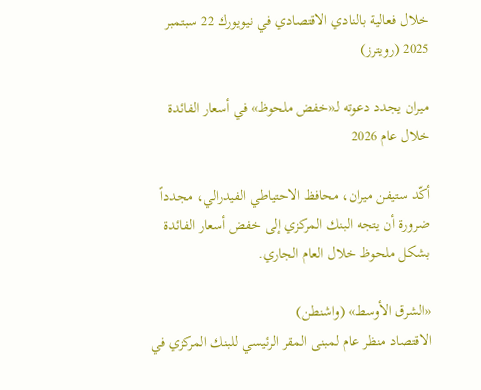خلال فعالية بالنادي الاقتصادي في نيويورك 22 سبتمبر 2025 (رويترز)

ميران يجدد دعوته لـ«خفض ملحوظ» في أسعار الفائدة خلال عام 2026

أكّد ستيفن ميران، محافظ الاحتياطي الفيدرالي، مجدداً ضرورة أن يتجه البنك المركزي إلى خفض أسعار الفائدة بشكل ملحوظ خلال العام الجاري.

«الشرق الأوسط» (واشنطن)
الاقتصاد منظر عام لمبنى المقر الرئيسي للبنك المركزي في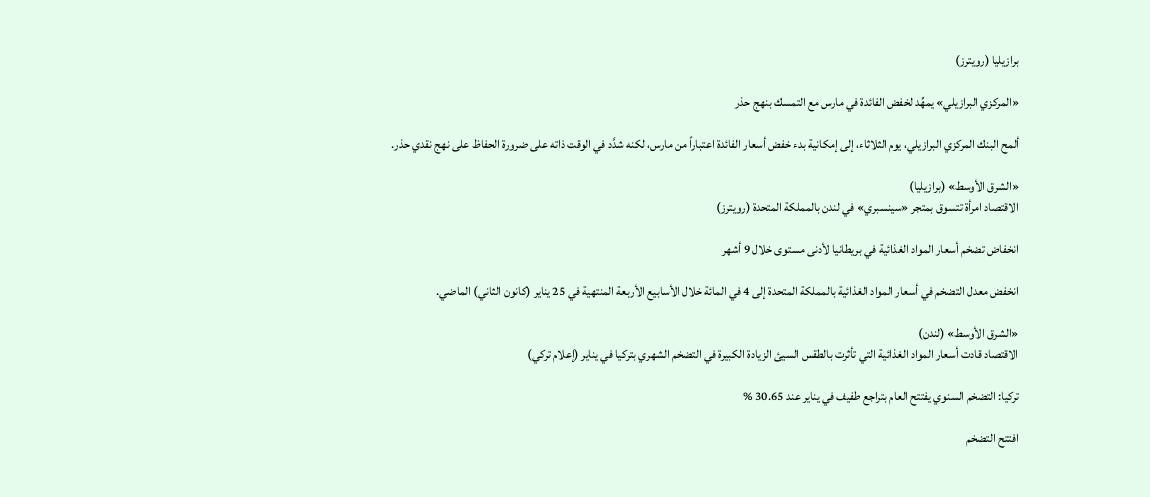برازيليا (رويترز)

«المركزي البرازيلي» يمهِّد لخفض الفائدة في مارس مع التمسك بنهج حذر

ألمح البنك المركزي البرازيلي، يوم الثلاثاء، إلى إمكانية بدء خفض أسعار الفائدة اعتباراً من مارس، لكنه شدَّد في الوقت ذاته على ضرورة الحفاظ على نهج نقدي حذر.

«الشرق الأوسط» (برازيليا)
الاقتصاد امرأة تتسوق بمتجر «سينسبري» في لندن بالمملكة المتحدة (رويترز)

انخفاض تضخم أسعار المواد الغذائية في بريطانيا لأدنى مستوى خلال 9 أشهر

انخفض معدل التضخم في أسعار المواد الغذائية بالمملكة المتحدة إلى 4 في المائة خلال الأسابيع الأربعة المنتهية في 25 يناير (كانون الثاني) الماضي.

«الشرق الأوسط» (لندن)
الاقتصاد قادت أسعار المواد الغذائية التي تأثرت بالطقس السيئ الزيادة الكبيرة في التضخم الشهري بتركيا في يناير (إعلام تركي)

تركيا: التضخم السنوي يفتتح العام بتراجع طفيف في يناير عند 30.65 %

افتتح التضخم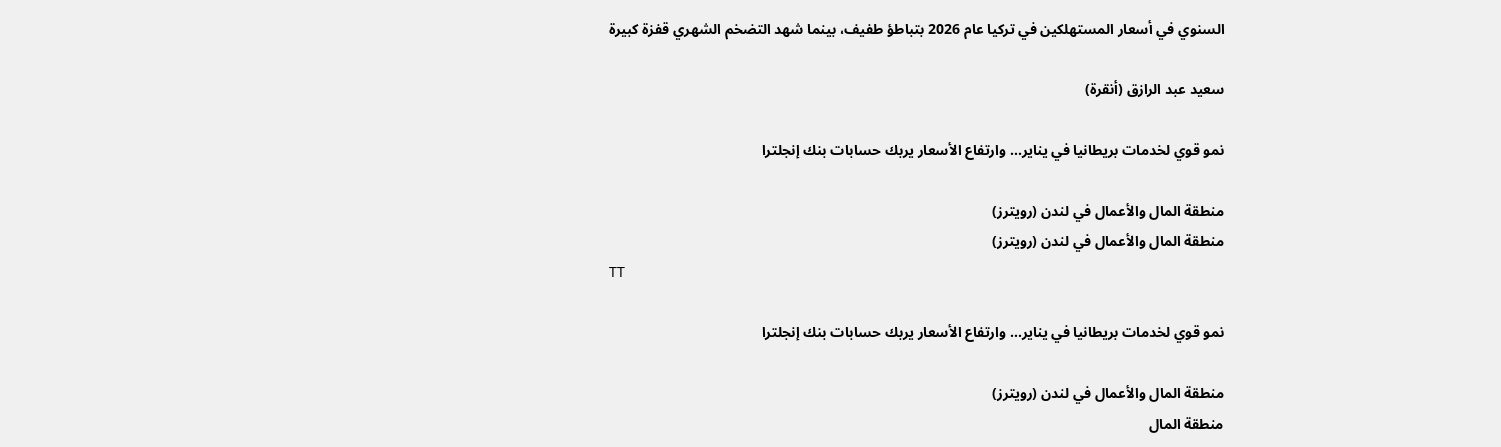السنوي في أسعار المستهلكين في تركيا عام 2026 بتباطؤ طفيف، بينما شهد التضخم الشهري قفزة كبيرة

سعيد عبد الرازق (أنقرة)

نمو قوي لخدمات بريطانيا في يناير... وارتفاع الأسعار يربك حسابات بنك إنجلترا

منطقة المال والأعمال في لندن (رويترز)
منطقة المال والأعمال في لندن (رويترز)
TT

نمو قوي لخدمات بريطانيا في يناير... وارتفاع الأسعار يربك حسابات بنك إنجلترا

منطقة المال والأعمال في لندن (رويترز)
منطقة المال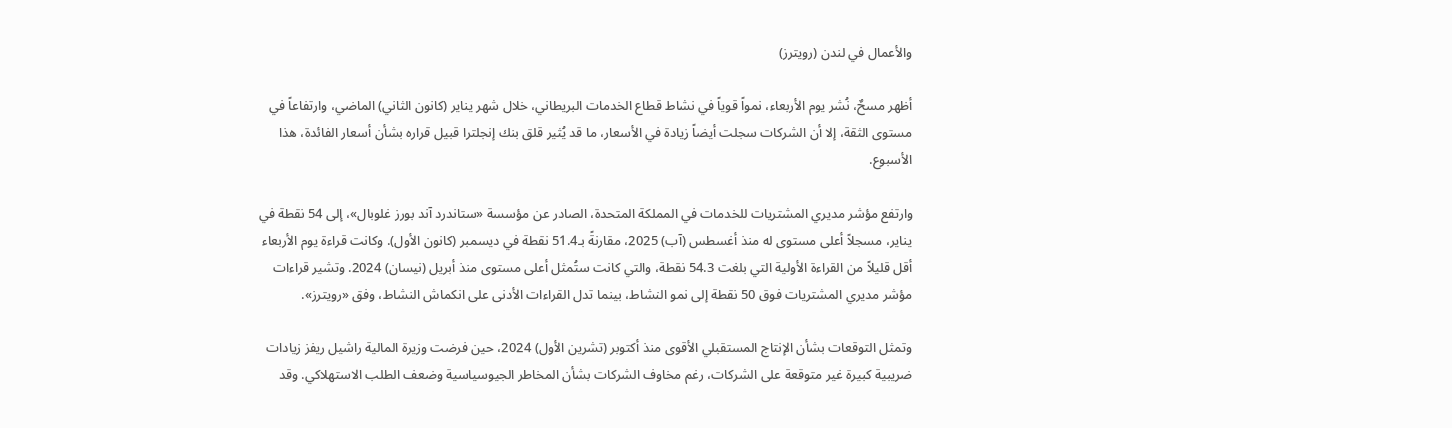والأعمال في لندن (رويترز)

أظهر مسحٌ، نُشر يوم الأربعاء، نمواً قوياً في نشاط قطاع الخدمات البريطاني، خلال شهر يناير (كانون الثاني) الماضي، وارتفاعاً في مستوى الثقة، إلا أن الشركات سجلت أيضاً زيادة في الأسعار، ما قد يُثير قلق بنك إنجلترا قبيل قراره بشأن أسعار الفائدة، هذا الأسبوع.

وارتفع مؤشر مديري المشتريات للخدمات في المملكة المتحدة، الصادر عن مؤسسة «ستاندرد آند بورز غلوبال»، إلى 54 نقطة في يناير، مسجلاً أعلى مستوى له منذ أغسطس (آب) 2025، مقارنةً بـ51.4 نقطة في ديسمبر (كانون الأول). وكانت قراءة يوم الأربعاء أقل قليلاً من القراءة الأولية التي بلغت 54.3 نقطة، والتي كانت ستُمثل أعلى مستوى منذ أبريل (نيسان) 2024. وتشير قراءات مؤشر مديري المشتريات فوق 50 نقطة إلى نمو النشاط، بينما تدل القراءات الأدنى على انكماش النشاط، وفق «رويترز».

وتمثل التوقعات بشأن الإنتاج المستقبلي الأقوى منذ أكتوبر (تشرين الأول) 2024، حين فرضت وزيرة المالية راشيل ريفز زيادات ضريبية كبيرة غير متوقعة على الشركات، رغم مخاوف الشركات بشأن المخاطر الجيوسياسية وضعف الطلب الاستهلاكي. وقد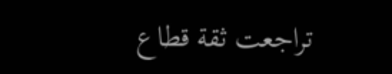تراجعت ثقة قطاع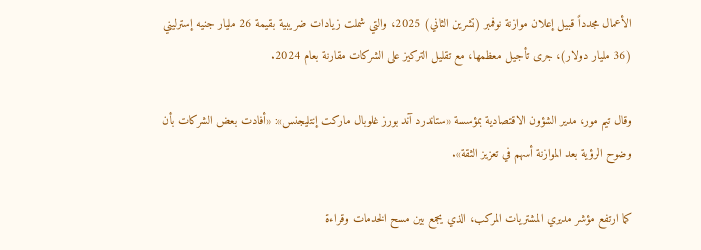الأعمال مجدداً قبيل إعلان موازنة نوفمبر (تشرين الثاني) 2025، والتي شملت زيادات ضريبية بقيمة 26 مليار جنيه إسترليني (36 مليار دولار)، جرى تأجيل معظمها، مع تقليل التركيز على الشركات مقارنة بعام 2024.

وقال تيم مور، مدير الشؤون الاقتصادية بمؤسسة «ستاندرد آند بورز غلوبال ماركت إنتليجنس»: «أفادت بعض الشركات بأن وضوح الرؤية بعد الموازنة أسهم في تعزيز الثقة».

كما ارتفع مؤشر مديري المشتريات المركب، الذي يجمع بين مسح الخدمات وقراءة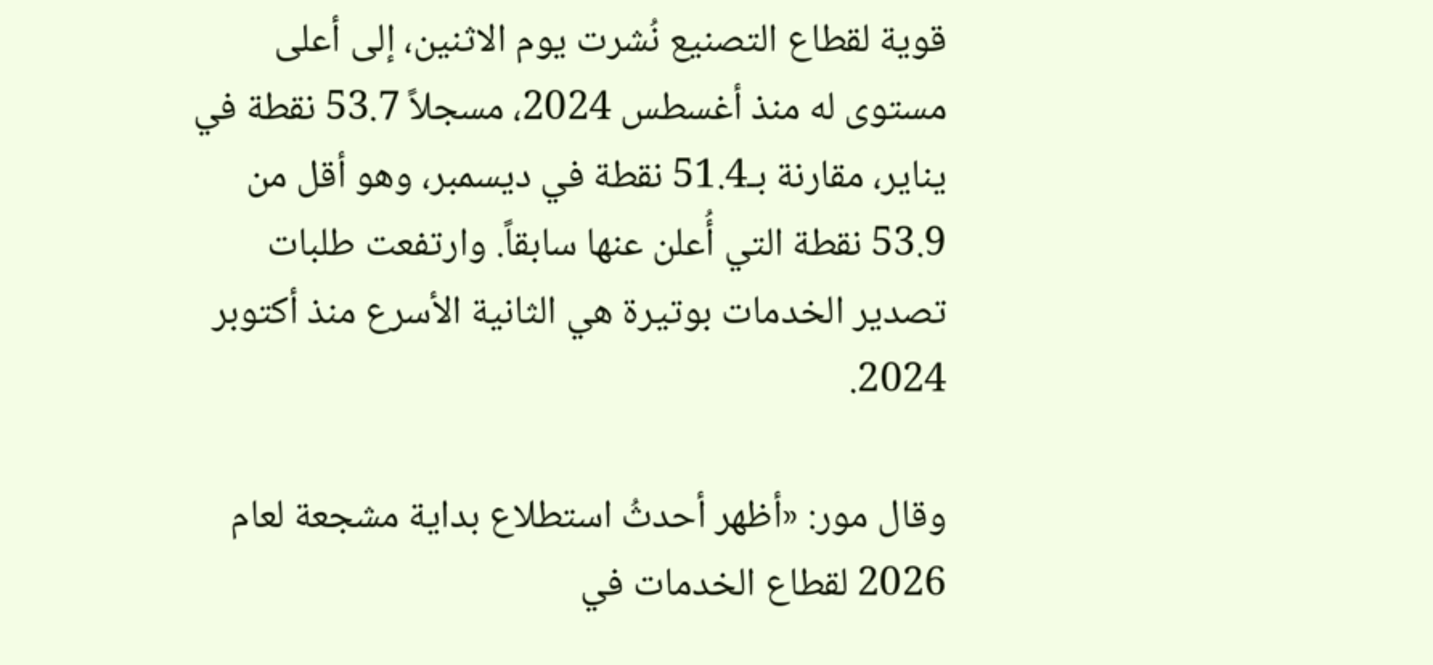قوية لقطاع التصنيع نُشرت يوم الاثنين، إلى أعلى مستوى له منذ أغسطس 2024، مسجلاً 53.7 نقطة في يناير، مقارنة بـ51.4 نقطة في ديسمبر، وهو أقل من 53.9 نقطة التي أُعلن عنها سابقاً. وارتفعت طلبات تصدير الخدمات بوتيرة هي الثانية الأسرع منذ أكتوبر 2024.

وقال مور: «أظهر أحدثُ استطلاع بداية مشجعة لعام 2026 لقطاع الخدمات في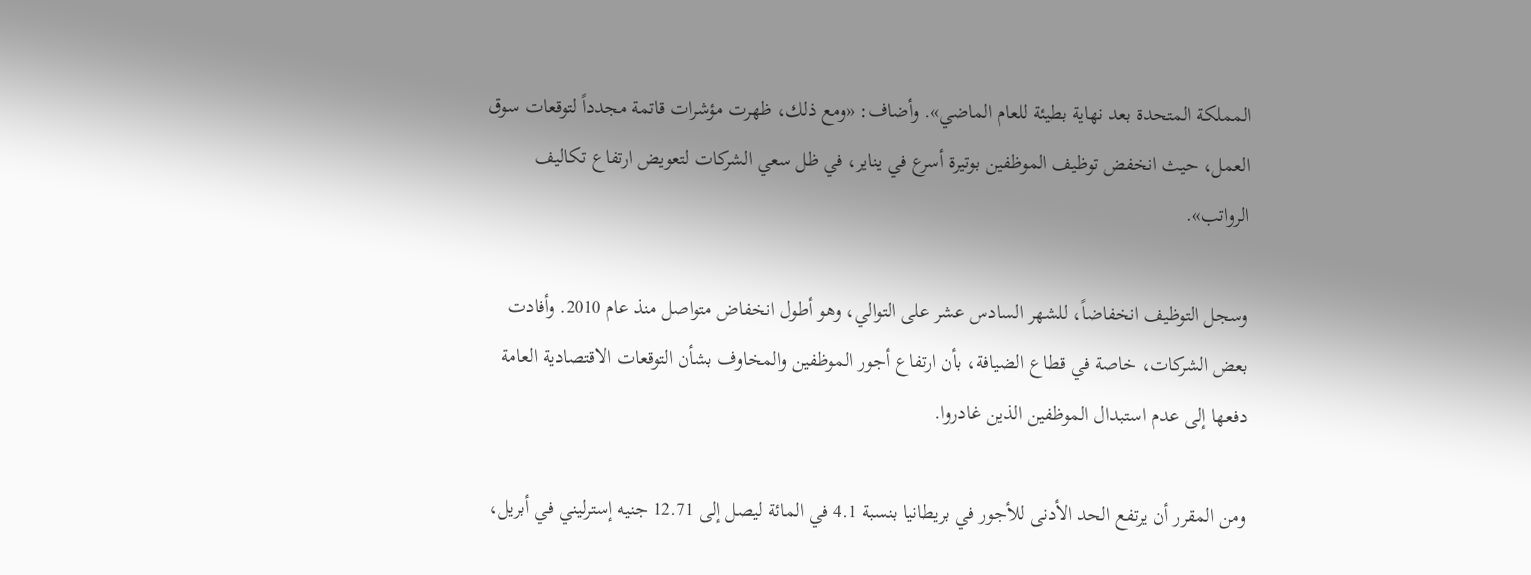المملكة المتحدة بعد نهاية بطيئة للعام الماضي». وأضاف: «ومع ذلك، ظهرت مؤشرات قاتمة مجدداً لتوقعات سوق العمل، حيث انخفض توظيف الموظفين بوتيرة أسرع في يناير، في ظل سعي الشركات لتعويض ارتفاع تكاليف الرواتب».

وسجل التوظيف انخفاضاً، للشهر السادس عشر على التوالي، وهو أطول انخفاض متواصل منذ عام 2010. وأفادت بعض الشركات، خاصة في قطاع الضيافة، بأن ارتفاع أجور الموظفين والمخاوف بشأن التوقعات الاقتصادية العامة دفعها إلى عدم استبدال الموظفين الذين غادروا.

ومن المقرر أن يرتفع الحد الأدنى للأجور في بريطانيا بنسبة 4.1 في المائة ليصل إلى 12.71 جنيه إسترليني في أبريل،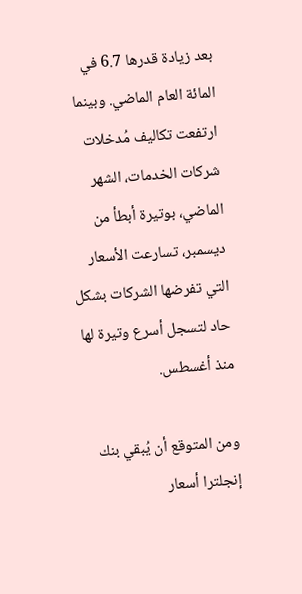بعد زيادة قدرها 6.7 في المائة العام الماضي. وبينما ارتفعت تكاليف مُدخلات شركات الخدمات، الشهر الماضي، بوتيرة أبطأ من ديسمبر، تسارعت الأسعار التي تفرضها الشركات بشكل حاد لتسجل أسرع وتيرة لها منذ أغسطس.

ومن المتوقع أن يُبقي بنك إنجلترا أسعار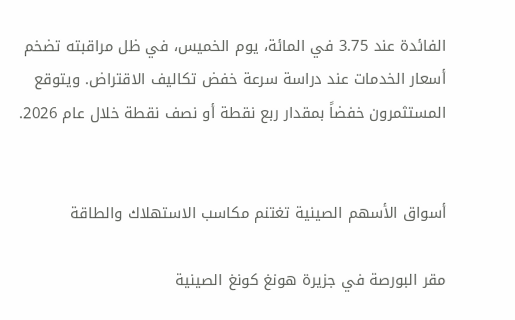الفائدة عند 3.75 في المائة، يوم الخميس، في ظل مراقبته تضخم أسعار الخدمات عند دراسة سرعة خفض تكاليف الاقتراض. ويتوقع المستثمرون خفضاً بمقدار ربع نقطة أو نصف نقطة خلال عام 2026.


أسواق الأسهم الصينية تغتنم مكاسب الاستهلاك والطاقة

مقر البورصة في جزيرة هونغ كونغ الصينية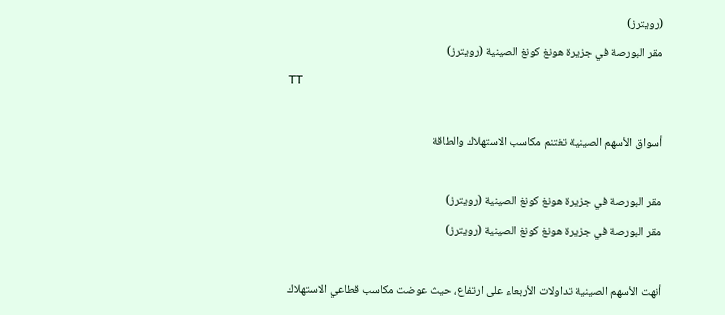(رويترز)
مقر البورصة في جزيرة هونغ كونغ الصينية (رويترز)
TT

أسواق الأسهم الصينية تغتنم مكاسب الاستهلاك والطاقة

مقر البورصة في جزيرة هونغ كونغ الصينية (رويترز)
مقر البورصة في جزيرة هونغ كونغ الصينية (رويترز)

أنهت الأسهم الصينية تداولات الأربعاء على ارتفاع، حيث عوضت مكاسب قطاعي الاستهلاك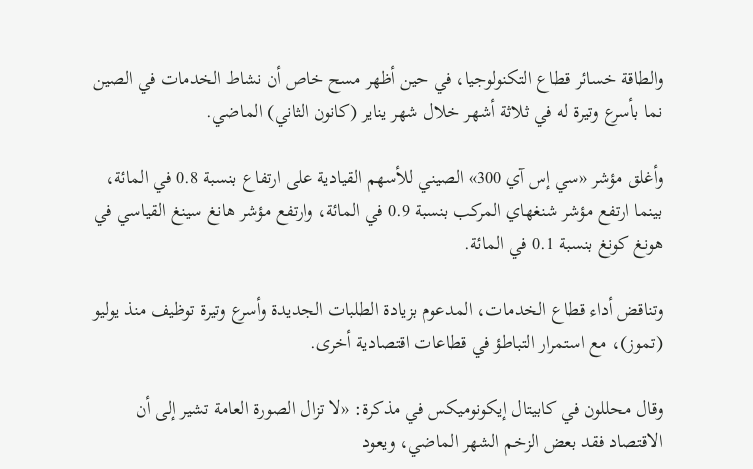والطاقة خسائر قطاع التكنولوجيا، في حين أظهر مسح خاص أن نشاط الخدمات في الصين نما بأسرع وتيرة له في ثلاثة أشهر خلال شهر يناير (كانون الثاني) الماضي.

وأغلق مؤشر «سي إس آي 300» الصيني للأسهم القيادية على ارتفاع بنسبة 0.8 في المائة، بينما ارتفع مؤشر شنغهاي المركب بنسبة 0.9 في المائة، وارتفع مؤشر هانغ سينغ القياسي في هونغ كونغ بنسبة 0.1 في المائة.

وتناقض أداء قطاع الخدمات، المدعوم بزيادة الطلبات الجديدة وأسرع وتيرة توظيف منذ يوليو (تموز)، مع استمرار التباطؤ في قطاعات اقتصادية أخرى.

وقال محللون في كابيتال إيكونوميكس في مذكرة: «لا تزال الصورة العامة تشير إلى أن الاقتصاد فقد بعض الزخم الشهر الماضي، ويعود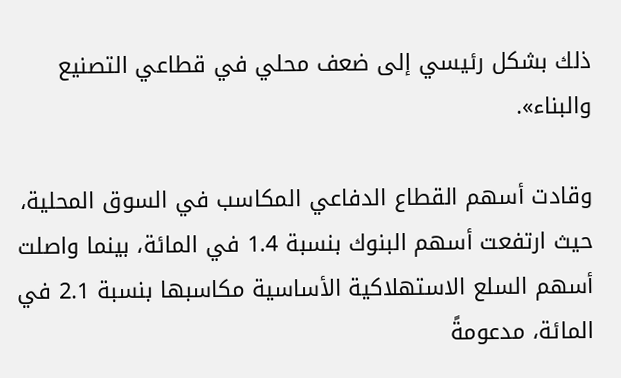ذلك بشكل رئيسي إلى ضعف محلي في قطاعي التصنيع والبناء».

وقادت أسهم القطاع الدفاعي المكاسب في السوق المحلية، حيث ارتفعت أسهم البنوك بنسبة 1.4 في المائة، بينما واصلت أسهم السلع الاستهلاكية الأساسية مكاسبها بنسبة 2.1 في المائة، مدعومةً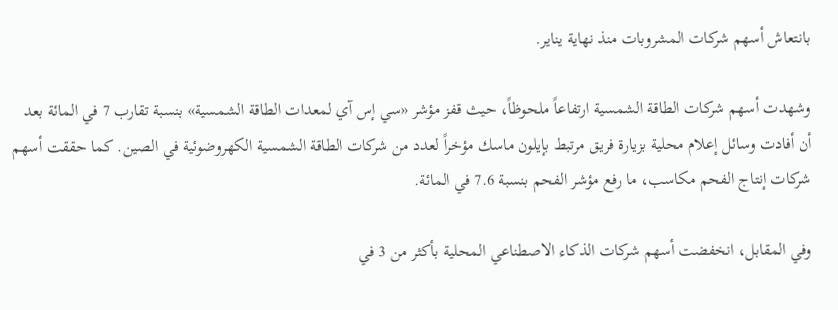بانتعاش أسهم شركات المشروبات منذ نهاية يناير.

وشهدت أسهم شركات الطاقة الشمسية ارتفاعاً ملحوظاً، حيث قفز مؤشر «سي إس آي لمعدات الطاقة الشمسية» بنسبة تقارب 7 في المائة بعد أن أفادت وسائل إعلام محلية بزيارة فريق مرتبط بإيلون ماسك مؤخراً لعدد من شركات الطاقة الشمسية الكهروضوئية في الصين. كما حققت أسهم شركات إنتاج الفحم مكاسب، ما رفع مؤشر الفحم بنسبة 7.6 في المائة.

وفي المقابل، انخفضت أسهم شركات الذكاء الاصطناعي المحلية بأكثر من 3 في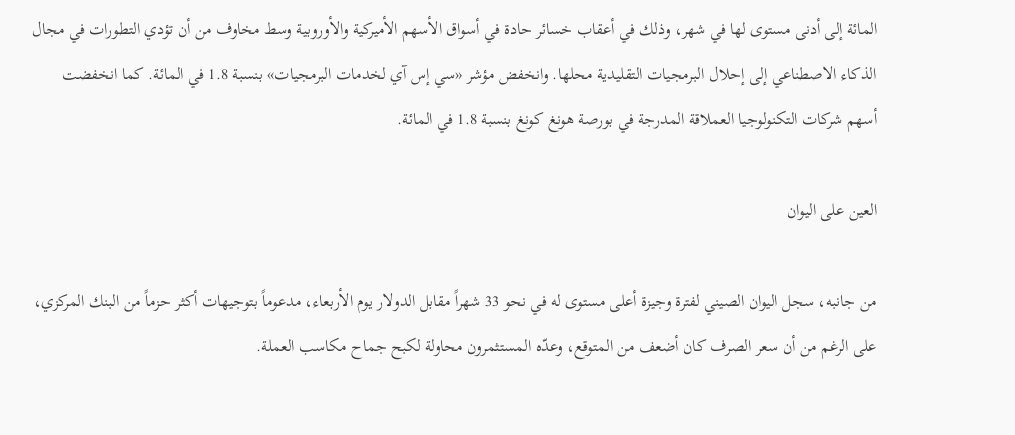المائة إلى أدنى مستوى لها في شهر، وذلك في أعقاب خسائر حادة في أسواق الأسهم الأميركية والأوروبية وسط مخاوف من أن تؤدي التطورات في مجال الذكاء الاصطناعي إلى إحلال البرمجيات التقليدية محلها. وانخفض مؤشر «سي إس آي لخدمات البرمجيات» بنسبة 1.8 في المائة. كما انخفضت أسهم شركات التكنولوجيا العملاقة المدرجة في بورصة هونغ كونغ بنسبة 1.8 في المائة.

العين على اليوان

من جانبه، سجل اليوان الصيني لفترة وجيزة أعلى مستوى له في نحو 33 شهراً مقابل الدولار يوم الأربعاء، مدعوماً بتوجيهات أكثر حزماً من البنك المركزي، على الرغم من أن سعر الصرف كان أضعف من المتوقع، وعدّه المستثمرون محاولة لكبح جماح مكاسب العملة.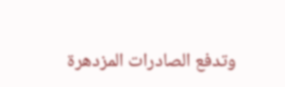وتدفع الصادرات المزدهرة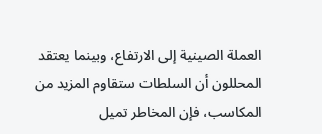العملة الصينية إلى الارتفاع، وبينما يعتقد المحللون أن السلطات ستقاوم المزيد من المكاسب، فإن المخاطر تميل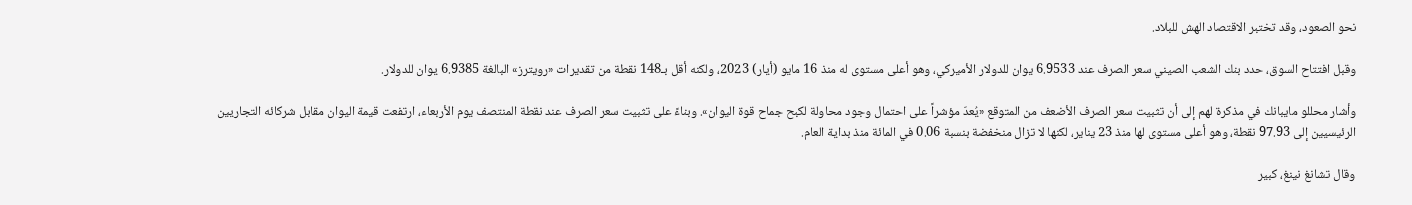نحو الصعود، وقد تختبر الاقتصاد الهش للبلاد.

وقبل افتتاح السوق، حدد بنك الشعب الصيني سعر الصرف عند 6.9533 يوان للدولار الأميركي، وهو أعلى مستوى له منذ 16 مايو (أيار) 2023، ولكنه أقل بـ148 نقطة من تقديرات «رويترز» البالغة 6.9385 يوان للدولار.

وأشار محللو مايبانك في مذكرة لهم إلى أن تثبيت سعر الصرف الأضعف من المتوقع «يُعدّ مؤشراً على احتمال وجود محاولة لكبح جماح قوة اليوان». وبناءً على تثبيت سعر الصرف عند نقطة المنتصف يوم الأربعاء، ارتفعت قيمة اليوان مقابل شركائه التجاريين الرئيسيين إلى 97.93 نقطة، وهو أعلى مستوى لها منذ 23 يناير، لكنها لا تزال منخفضة بنسبة 0.06 في المائة منذ بداية العام.

وقال تشانغ نينغ، كبير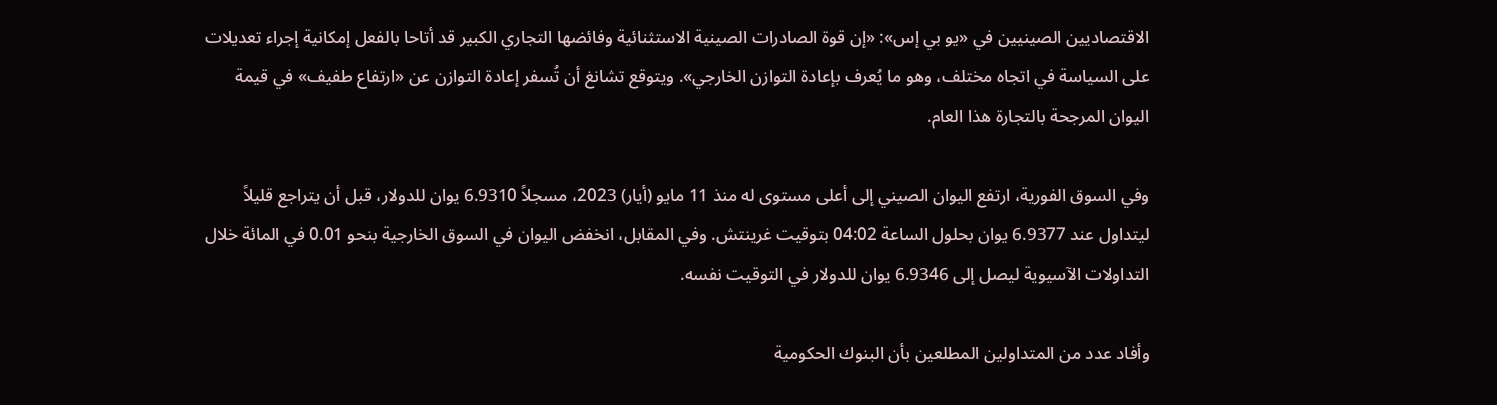الاقتصاديين الصينيين في «يو بي إس»: «إن قوة الصادرات الصينية الاستثنائية وفائضها التجاري الكبير قد أتاحا بالفعل إمكانية إجراء تعديلات على السياسة في اتجاه مختلف، وهو ما يُعرف بإعادة التوازن الخارجي». ويتوقع تشانغ أن تُسفر إعادة التوازن عن «ارتفاع طفيف» في قيمة اليوان المرجحة بالتجارة هذا العام.

وفي السوق الفورية، ارتفع اليوان الصيني إلى أعلى مستوى له منذ 11 مايو (أيار) 2023، مسجلاً 6.9310 يوان للدولار، قبل أن يتراجع قليلاً ليتداول عند 6.9377 يوان بحلول الساعة 04:02 بتوقيت غرينتش. وفي المقابل، انخفض اليوان في السوق الخارجية بنحو 0.01 في المائة خلال التداولات الآسيوية ليصل إلى 6.9346 يوان للدولار في التوقيت نفسه.

وأفاد عدد من المتداولين المطلعين بأن البنوك الحكومية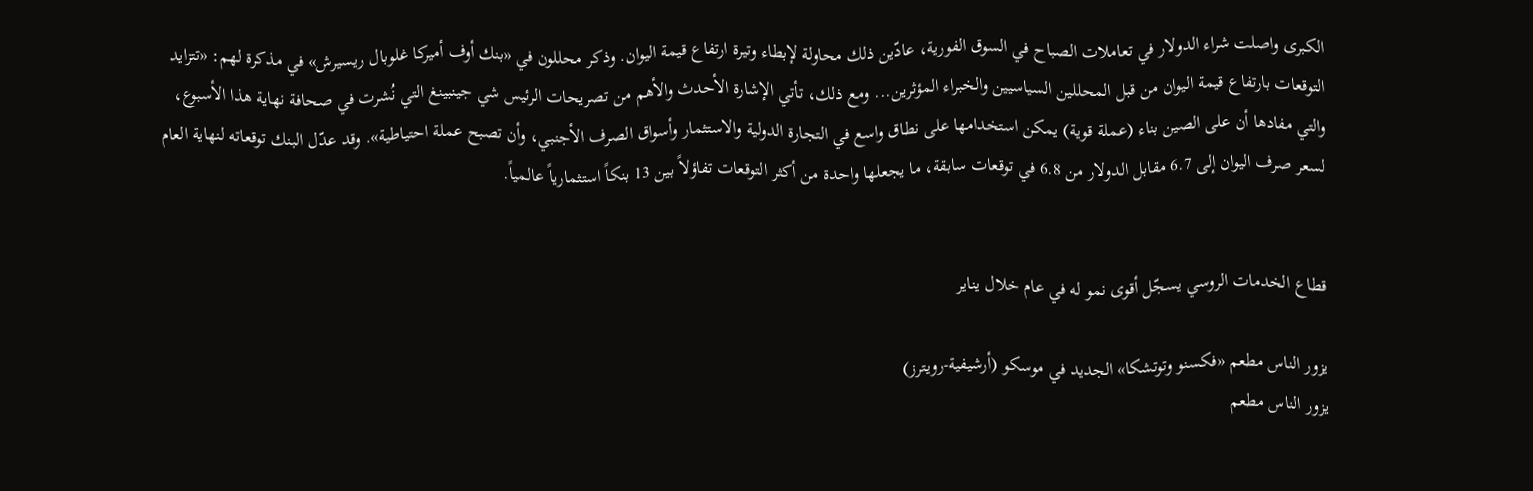الكبرى واصلت شراء الدولار في تعاملات الصباح في السوق الفورية، عادّين ذلك محاولة لإبطاء وتيرة ارتفاع قيمة اليوان. وذكر محللون في «بنك أوف أميركا غلوبال ريسيرش» في مذكرة لهم: «تتزايد التوقعات بارتفاع قيمة اليوان من قبل المحللين السياسيين والخبراء المؤثرين... ومع ذلك، تأتي الإشارة الأحدث والأهم من تصريحات الرئيس شي جينبينغ التي نُشرت في صحافة نهاية هذا الأسبوع، والتي مفادها أن على الصين بناء (عملة قوية) يمكن استخدامها على نطاق واسع في التجارة الدولية والاستثمار وأسواق الصرف الأجنبي، وأن تصبح عملة احتياطية». وقد عدّل البنك توقعاته لنهاية العام لسعر صرف اليوان إلى 6.7 مقابل الدولار من 6.8 في توقعات سابقة، ما يجعلها واحدة من أكثر التوقعات تفاؤلاً بين 13 بنكاً استثمارياً عالمياً.


قطاع الخدمات الروسي يسجّل أقوى نمو له في عام خلال يناير

يزور الناس مطعم «فكسنو وتوتشكا» الجديد في موسكو (أرشيفية-رويترز)
يزور الناس مطعم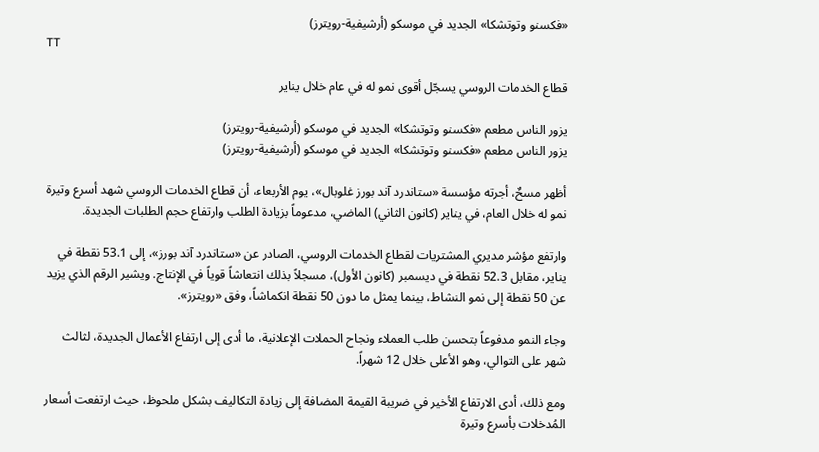«فكسنو وتوتشكا» الجديد في موسكو (أرشيفية-رويترز)
TT

قطاع الخدمات الروسي يسجّل أقوى نمو له في عام خلال يناير

يزور الناس مطعم «فكسنو وتوتشكا» الجديد في موسكو (أرشيفية-رويترز)
يزور الناس مطعم «فكسنو وتوتشكا» الجديد في موسكو (أرشيفية-رويترز)

أظهر مسحٌ، أجرته مؤسسة «ستاندرد آند بورز غلوبال»، يوم الأربعاء، أن قطاع الخدمات الروسي شهد أسرع وتيرة نمو له خلال العام، في يناير (كانون الثاني) الماضي، مدعوماً بزيادة الطلب وارتفاع حجم الطلبات الجديدة.

وارتفع مؤشر مديري المشتريات لقطاع الخدمات الروسي، الصادر عن «ستاندرد آند بورز»، إلى 53.1 نقطة في يناير، مقابل 52.3 نقطة في ديسمبر (كانون الأول)، مسجلاً بذلك انتعاشاً قوياً في الإنتاج. ويشير الرقم الذي يزيد عن 50 نقطة إلى نمو النشاط، بينما يمثل ما دون 50 نقطة انكماشاً، وفق «رويترز».

وجاء النمو مدفوعاً بتحسن طلب العملاء ونجاح الحملات الإعلانية، ما أدى إلى ارتفاع الأعمال الجديدة، لثالث شهر على التوالي، وهو الأعلى خلال 12 شهراً.

ومع ذلك، أدى الارتفاع الأخير في ضريبة القيمة المضافة إلى زيادة التكاليف بشكل ملحوظ، حيث ارتفعت أسعار المُدخلات بأسرع وتيرة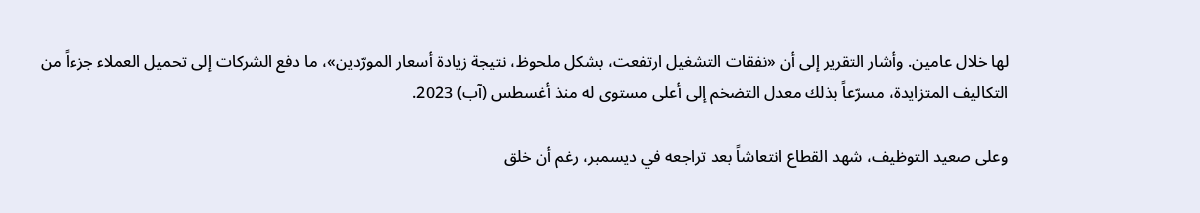لها خلال عامين. وأشار التقرير إلى أن «نفقات التشغيل ارتفعت، بشكل ملحوظ، نتيجة زيادة أسعار المورّدين»، ما دفع الشركات إلى تحميل العملاء جزءاً من التكاليف المتزايدة، مسرّعاً بذلك معدل التضخم إلى أعلى مستوى له منذ أغسطس (آب) 2023.

وعلى صعيد التوظيف، شهد القطاع انتعاشاً بعد تراجعه في ديسمبر، رغم أن خلق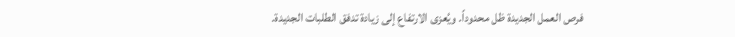فرص العمل الجديدة ظل محدوداً. ويُعزى الارتفاع إلى زيادة تدفق الطلبات الجديدة.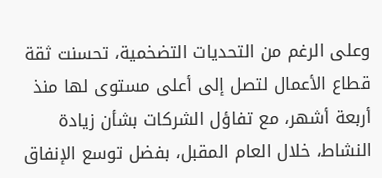وعلى الرغم من التحديات التضخمية، تحسنت ثقة قطاع الأعمال لتصل إلى أعلى مستوى لها منذ أربعة أشهر، مع تفاؤل الشركات بشأن زيادة النشاط، خلال العام المقبل، بفضل توسع الإنفاق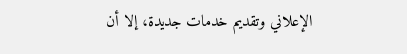الإعلاني وتقديم خدمات جديدة، إلا أن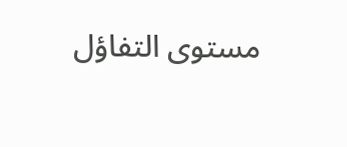مستوى التفاؤل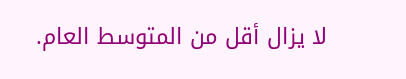لا يزال أقل من المتوسط العام.